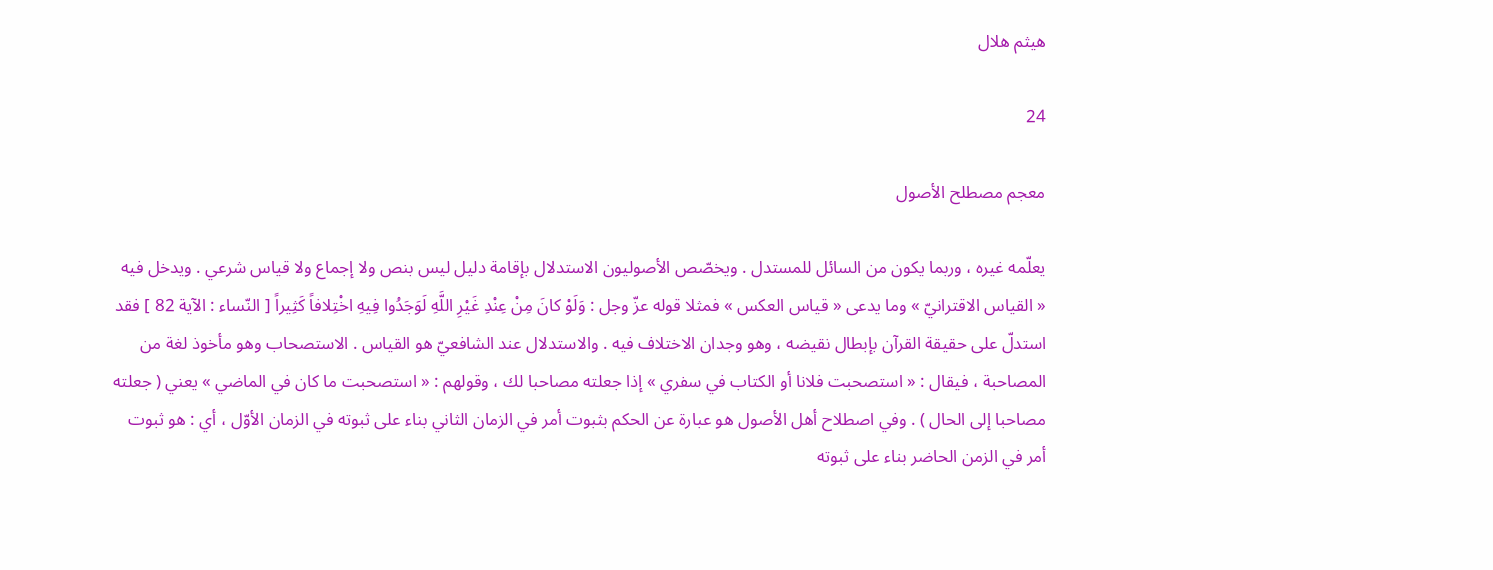هيثم هلال

24

معجم مصطلح الأصول

يعلّمه غيره ، وربما يكون من السائل للمستدل . ويخصّص الأصوليون الاستدلال بإقامة دليل ليس بنص ولا إجماع ولا قياس شرعي . ويدخل فيه « القياس الاقترانيّ » وما يدعى « قياس العكس » فمثلا قوله عزّ وجل : وَلَوْ كانَ مِنْ عِنْدِ غَيْرِ اللَّهِ لَوَجَدُوا فِيهِ اخْتِلافاً كَثِيراً [ النّساء : الآية 82 ] فقد استدلّ على حقيقة القرآن بإبطال نقيضه ، وهو وجدان الاختلاف فيه . والاستدلال عند الشافعيّ هو القياس . الاستصحاب وهو مأخوذ لغة من المصاحبة ، فيقال : « استصحبت فلانا أو الكتاب في سفري » إذا جعلته مصاحبا لك ، وقولهم : « استصحبت ما كان في الماضي » يعني ( جعلته مصاحبا إلى الحال ) . وفي اصطلاح أهل الأصول هو عبارة عن الحكم بثبوت أمر في الزمان الثاني بناء على ثبوته في الزمان الأوّل ، أي : هو ثبوت أمر في الزمن الحاضر بناء على ثبوته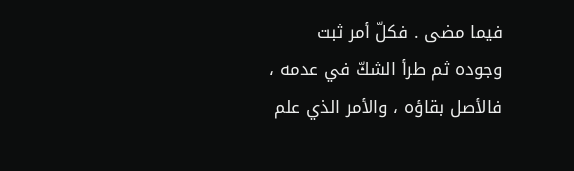فيما مضى . فكلّ أمر ثبت وجوده ثم طرأ الشكّ في عدمه ، فالأصل بقاؤه ، والأمر الذي علم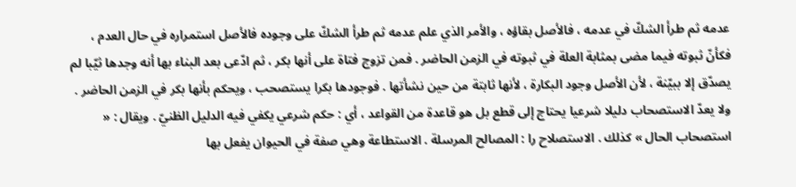عدمه ثم طرأ الشكّ في عدمه ، فالأصل بقاؤه ، والأمر الذي علم عدمه ثم طرأ الشكّ على وجوده فالأصل استمراره في حال العدم ، فكأنّ ثبوته فيما مضى بمثابة العلة في ثبوته في الزمن الحاضر . فمن تزوج فتاة على أنها بكر ، ثم ادّعى بعد البناء بها أنه وجدها ثيّبا لم يصدّق إلا ببيّنة ، لأن الأصل وجود البكارة ، لأنها ثابتة من حين نشأتها . فوجودها بكرا يستصحب ، ويحكم بأنها بكر في الزمن الحاضر . ولا يعدّ الاستصحاب دليلا شرعيا يحتاج إلى قطع بل هو قاعدة من القواعد ، أي : حكم شرعي يكفي فيه الدليل الظنيّ . ويقال : « استصحاب الحال » كذلك . الاستصلاح را : المصالح المرسلة . الاستطاعة وهي صفة في الحيوان يفعل بها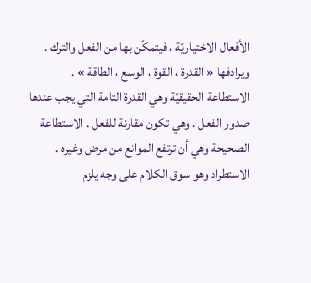الأفعال الاختياريّة ، فيتمكّن بها من الفعل والترك . ويرادفها « القدرة ، القوة ، الوسع ، الطاقة » . الاستطاعة الحقيقيّة وهي القدرة التامة التي يجب عندها صدور الفعل . وهي تكون مقارنة للفعل . الاستطاعة الصحيحة وهي أن ترتفع الموانع من مرض وغيره . الاستطراد وهو سوق الكلام على وجه يلزم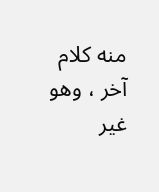منه كلام آخر ، وهو غير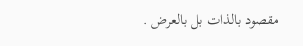مقصود بالذات بل بالعرض .